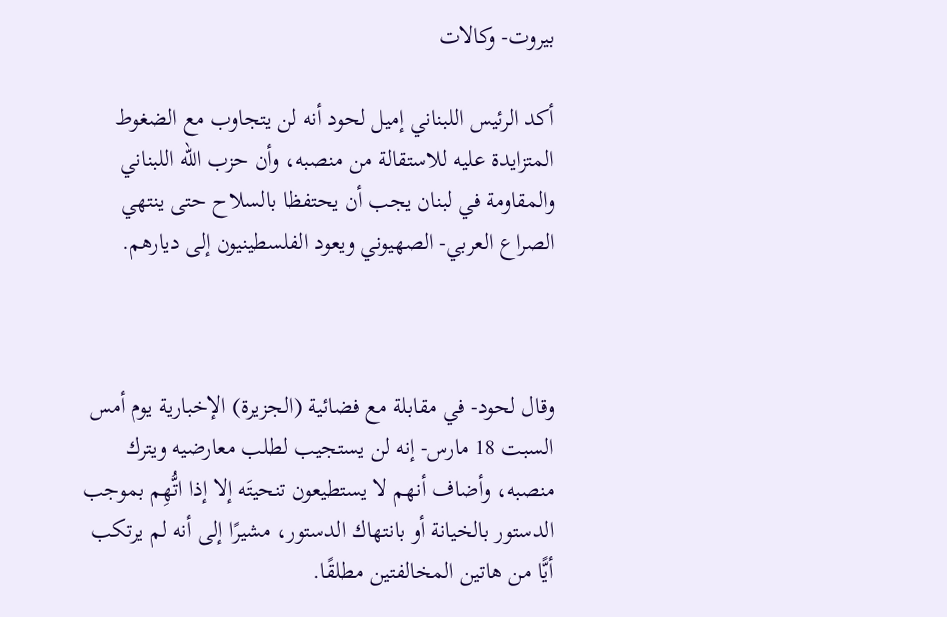بيروت- وكالات

أكد الرئيس اللبناني إميل لحود أنه لن يتجاوب مع الضغوط المتزايدة عليه للاستقالة من منصبه، وأن حزب الله اللبناني والمقاومة في لبنان يجب أن يحتفظا بالسلاح حتى ينتهي الصراع العربي- الصهيوني ويعود الفلسطينيون إلى ديارهم.



وقال لحود- في مقابلة مع فضائية (الجزيرة) الإخبارية يوم أمس السبت 18 مارس- إنه لن يستجيب لطلب معارضيه ويترك منصبه، وأضاف أنهم لا يستطيعون تنحيتَه إلا إذا اتُّهِم بموجب الدستور بالخيانة أو بانتهاك الدستور، مشيرًا إلى أنه لم يرتكب أيًّا من هاتين المخالفتين مطلقًا.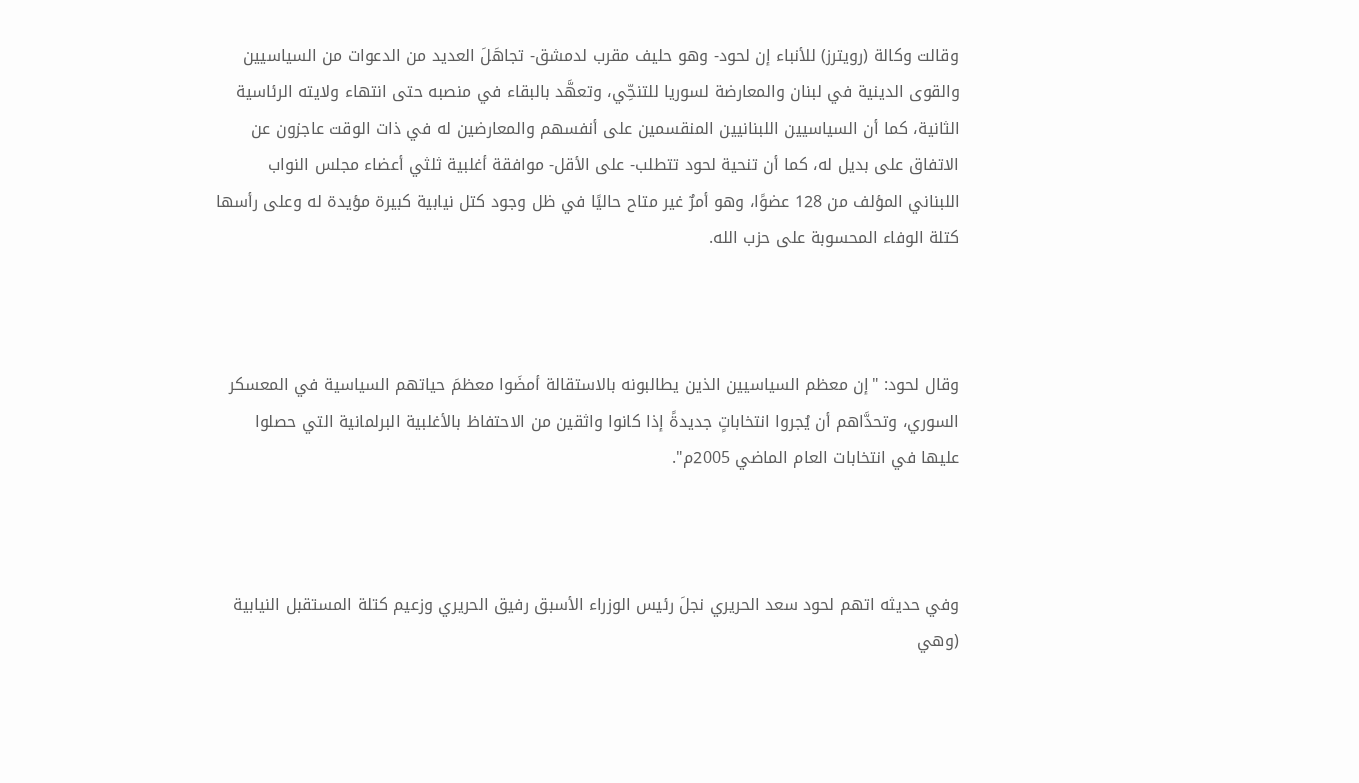وقالت وكالة (رويترز) للأنباء إن لحود- وهو حليف مقرب لدمشق- تجاهَلَ العديد من الدعوات من السياسيين والقوى الدينية في لبنان والمعارضة لسوريا للتنحِّي، وتعهَّد بالبقاء في منصبه حتى انتهاء ولايته الرئاسية الثانية، كما أن السياسيين اللبنانيين المنقسمين على أنفسهم والمعارضين له في ذات الوقت عاجزون عن الاتفاق على بديل له، كما أن تنحية لحود تتطلب- على الأقل- موافقة أغلبية ثلثي أعضاء مجلس النواب اللبناني المؤلف من 128 عضوًا، وهو أمرٌ غير متاح حاليًا في ظل وجود كتل نيابية كبيرة مؤيدة له وعلى رأسها كتلة الوفاء المحسوبة على حزب الله.



وقال لحود: "إن معظم السياسيين الذين يطالبونه بالاستقالة أمضَوا معظمَ حياتهم السياسية في المعسكر السوري، وتحدَّاهم أن يُجروا انتخاباتٍ جديدةً إذا كانوا واثقين من الاحتفاظ بالأغلبية البرلمانية التي حصلوا عليها في انتخابات العام الماضي 2005م".



وفي حديثه اتهم لحود سعد الحريري نجلَ رئيس الوزراء الأسبق رفيق الحريري وزعيم كتلة المستقبل النيابية (وهي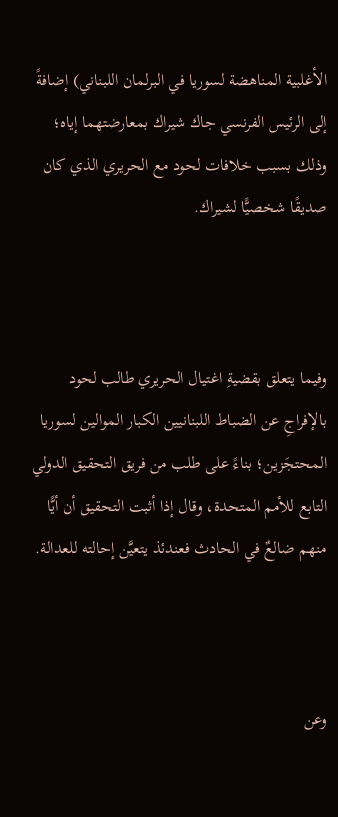الأغلبية المناهضة لسوريا في البرلمان اللبناني) إضافةً إلى الرئيس الفرنسي جاك شيراك بمعارضتهما إياه؛ وذلك بسبب خلافات لحود مع الحريري الذي كان صديقًا شخصيًّا لشيراك.



وفيما يتعلق بقضيةِ اغتيال الحريري طالب لحود بالإفراجِ عن الضباط اللبنانيين الكبار الموالين لسوريا المحتجَزين؛ بناءً على طلب من فريق التحقيق الدولي التابع للأمم المتحدة، وقال إذا أثبت التحقيق أن أيًّا منهم ضالعٌ في الحادث فعندئذ يتعيَّن إحالته للعدالة.



وعن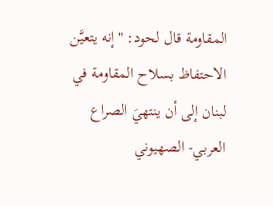المقاومة قال لحود: "إنه يتعيَّن الاحتفاظ بسلاح المقاومة في لبنان إلى أن ينتهيَ الصراع العربي- الصهيوني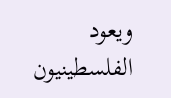ويعود الفلسطينيون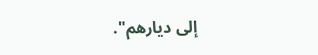إلى ديارهم".